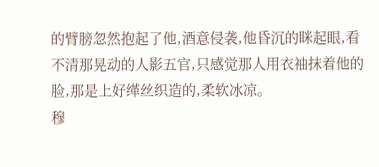的臂膀忽然抱起了他,酒意侵袭,他昏沉的眯起眼,看不清那晃动的人影五官,只感觉那人用衣袖抹着他的脸,那是上好缂丝织造的,柔软冰凉。
穆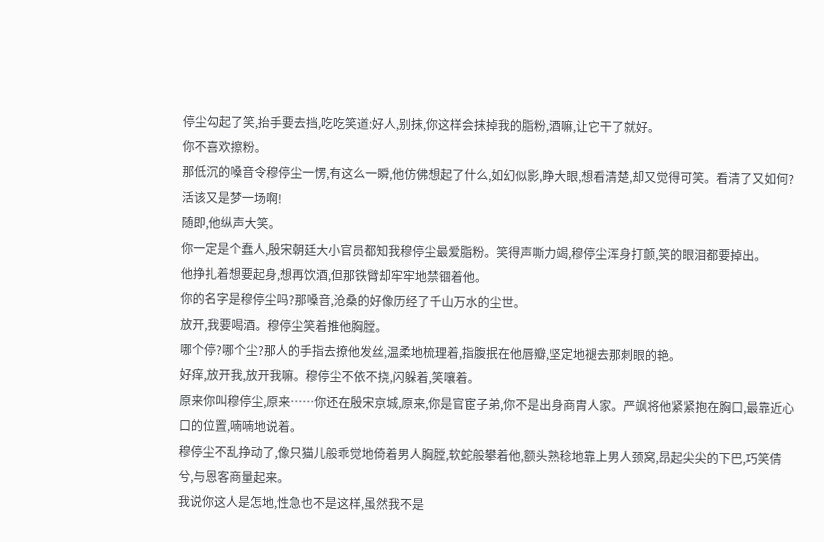停尘勾起了笑,抬手要去挡,吃吃笑道:好人,别抹,你这样会抹掉我的脂粉,酒嘛,让它干了就好。
你不喜欢擦粉。
那低沉的嗓音令穆停尘一愣,有这么一瞬,他仿佛想起了什么,如幻似影,睁大眼,想看清楚,却又觉得可笑。看清了又如何?活该又是梦一场啊!
随即,他纵声大笑。
你一定是个蠢人,殷宋朝廷大小官员都知我穆停尘最爱脂粉。笑得声嘶力竭,穆停尘浑身打颤,笑的眼泪都要掉出。
他挣扎着想要起身,想再饮酒,但那铁臂却牢牢地禁锢着他。
你的名字是穆停尘吗?那嗓音,沧桑的好像历经了千山万水的尘世。
放开,我要喝酒。穆停尘笑着推他胸膛。
哪个停?哪个尘?那人的手指去撩他发丝,温柔地梳理着,指腹抿在他唇瓣,坚定地褪去那刺眼的艳。
好痒,放开我,放开我嘛。穆停尘不依不挠,闪躲着,笑嚷着。
原来你叫穆停尘,原来……你还在殷宋京城,原来,你是官宦子弟,你不是出身商胄人家。严飒将他紧紧抱在胸口,最靠近心口的位置,喃喃地说着。
穆停尘不乱挣动了,像只猫儿般乖觉地倚着男人胸膛,软蛇般攀着他,额头熟稔地靠上男人颈窝,昂起尖尖的下巴,巧笑倩兮,与恩客商量起来。
我说你这人是怎地,性急也不是这样,虽然我不是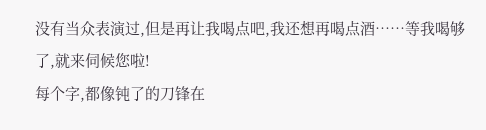没有当众表演过,但是再让我喝点吧,我还想再喝点酒……等我喝够了,就来伺候您啦!
每个字,都像钝了的刀锋在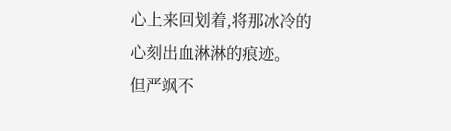心上来回划着,将那冰冷的心刻出血淋淋的痕迹。
但严飒不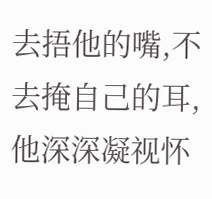去捂他的嘴,不去掩自己的耳,他深深凝视怀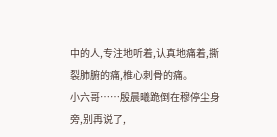中的人,专注地听着,认真地痛着,撕裂肺腑的痛,椎心刺骨的痛。
小六哥……殷晨曦跪倒在穆停尘身旁,别再说了,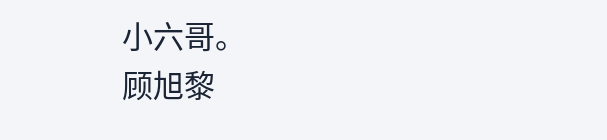小六哥。
顾旭黎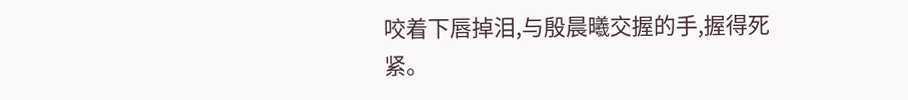咬着下唇掉泪,与殷晨曦交握的手,握得死紧。